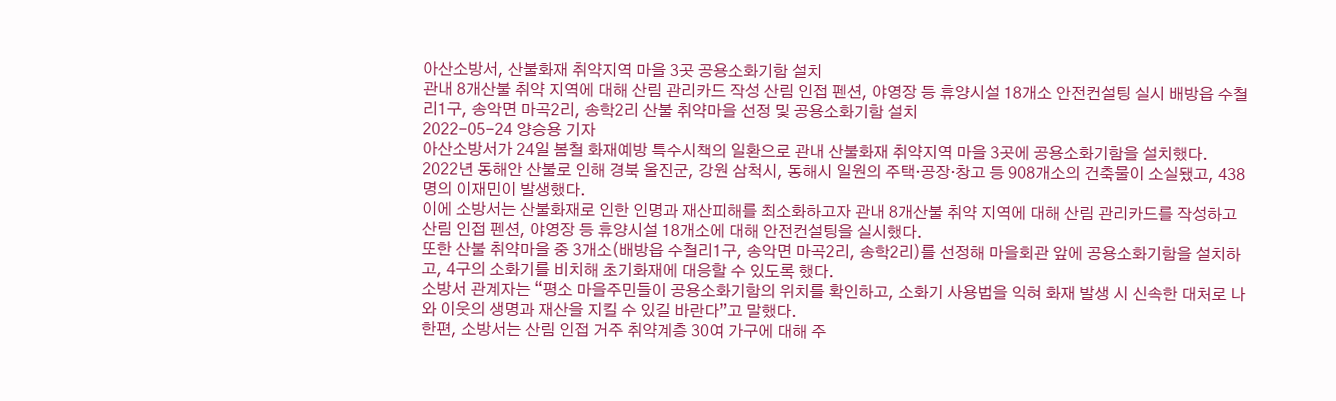아산소방서, 산불화재 취약지역 마을 3곳 공용소화기함 설치
관내 8개산불 취약 지역에 대해 산림 관리카드 작성 산림 인접 펜션, 야영장 등 휴양시설 18개소 안전컨설팅 실시 배방읍 수철리1구, 송악면 마곡2리, 송학2리 산불 취약마을 선정 및 공용소화기함 설치
2022-05-24 양승용 기자
아산소방서가 24일 봄철 화재예방 특수시책의 일환으로 관내 산불화재 취약지역 마을 3곳에 공용소화기함을 설치했다.
2022년 동해안 산불로 인해 경북 울진군, 강원 삼척시, 동해시 일원의 주택·공장·창고 등 908개소의 건축물이 소실됐고, 438명의 이재민이 발생했다.
이에 소방서는 산불화재로 인한 인명과 재산피해를 최소화하고자 관내 8개산불 취약 지역에 대해 산림 관리카드를 작성하고 산림 인접 펜션, 야영장 등 휴양시설 18개소에 대해 안전컨설팅을 실시했다.
또한 산불 취약마을 중 3개소(배방읍 수철리1구, 송악면 마곡2리, 송학2리)를 선정해 마을회관 앞에 공용소화기함을 설치하고, 4구의 소화기를 비치해 초기화재에 대응할 수 있도록 했다.
소방서 관계자는 “평소 마을주민들이 공용소화기함의 위치를 확인하고, 소화기 사용법을 익혀 화재 발생 시 신속한 대처로 나와 이웃의 생명과 재산을 지킬 수 있길 바란다”고 말했다.
한편, 소방서는 산림 인접 거주 취약계층 30여 가구에 대해 주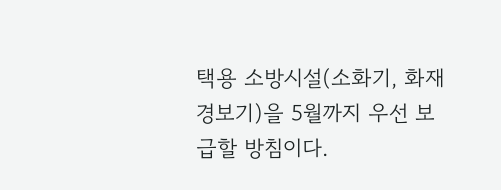택용 소방시설(소화기, 화재경보기)을 5월까지 우선 보급할 방침이다.